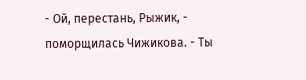- Ой, перестань, Рыжик, - поморщилась Чижикова. - Ты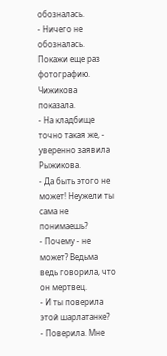обозналась.
- Ничего не обозналась. Покажи еще раз фотографию.
Чижикова показала.
- На кладбище точно такая же, - уверенно заявила Рыжикова.
- Да быть этого не может! Неужели ты сама не понимаешь?
- Почему - не может? Ведьма ведь говорила, что он мертвец.
- И ты поверила этой шарлатанке?
- Поверила. Мне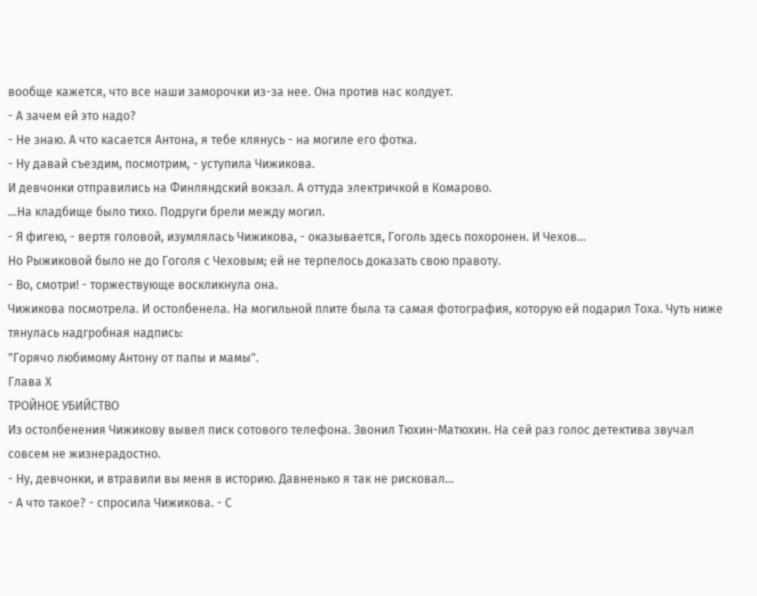вообще кажется, что все наши заморочки из-за нее. Она против нас колдует.
- А зачем ей это надо?
- Не знаю. А что касается Антона, я тебе клянусь - на могиле его фотка.
- Ну давай съездим, посмотрим, - уступила Чижикова.
И девчонки отправились на Финляндский вокзал. А оттуда электричкой в Комарово.
…На кладбище было тихо. Подруги брели между могил.
- Я фигею, - вертя головой, изумлялась Чижикова, - оказывается, Гоголь здесь похоронен. И Чехов…
Но Рыжиковой было не до Гоголя с Чеховым; ей не терпелось доказать свою правоту.
- Во, смотри! - торжествующе воскликнула она.
Чижикова посмотрела. И остолбенела. На могильной плите была та самая фотография, которую ей подарил Тоха. Чуть ниже тянулась надгробная надпись:
"Горячо любимому Антону от папы и мамы".
Глава Х
ТРОЙНОЕ УБИЙСТВО
Из остолбенения Чижикову вывел писк сотового телефона. Звонил Тюхин-Матюхин. На сей раз голос детектива звучал совсем не жизнерадостно.
- Ну, девчонки, и втравили вы меня в историю. Давненько я так не рисковал…
- А что такое? - спросила Чижикова. - С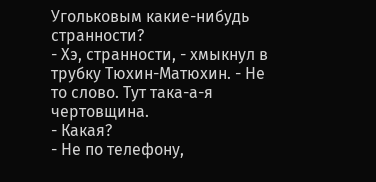Угольковым какие-нибудь странности?
- Хэ, странности, - хмыкнул в трубку Тюхин-Матюхин. - Не то слово. Тут така-а-я чертовщина.
- Какая?
- Не по телефону,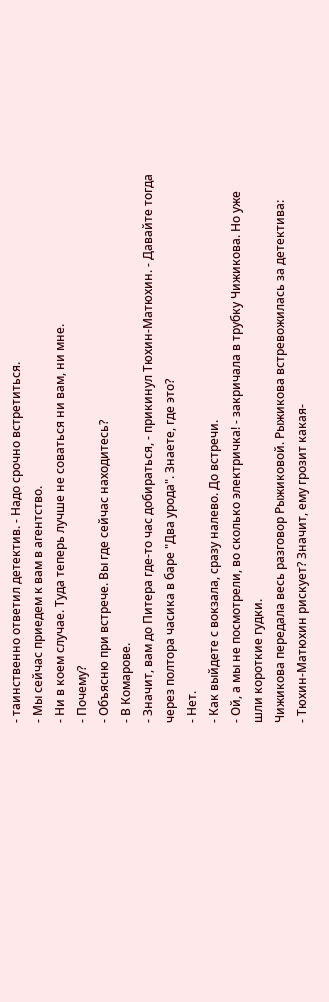- таинственно ответил детектив. - Надо срочно встретиться.
- Мы сейчас приедем к вам в агентство.
- Ни в коем случае. Туда теперь лучше не соваться ни вам, ни мне.
- Почему?
- Объясню при встрече. Вы где сейчас находитесь?
- В Комарове.
- Значит, вам до Питера где-то час добираться, - прикинул Тюхин-Матюхин. - Давайте тогда через полтора часика в баре "Два урода". Знаете, где это?
- Нет.
- Как выйдете с вокзала, сразу налево. До встречи.
- Ой, а мы не посмотрели, во сколько электричка! - закричала в трубку Чижикова. Но уже шли короткие гудки.
Чижикова передала весь разговор Рыжиковой. Рыжикова встревожилась за детектива:
- Тюхин-Матюхин рискует? Значит, ему грозит какая-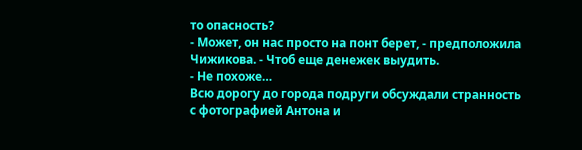то опасность?
- Может, он нас просто на понт берет, - предположила Чижикова. - Чтоб еще денежек выудить.
- Не похоже…
Всю дорогу до города подруги обсуждали странность с фотографией Антона и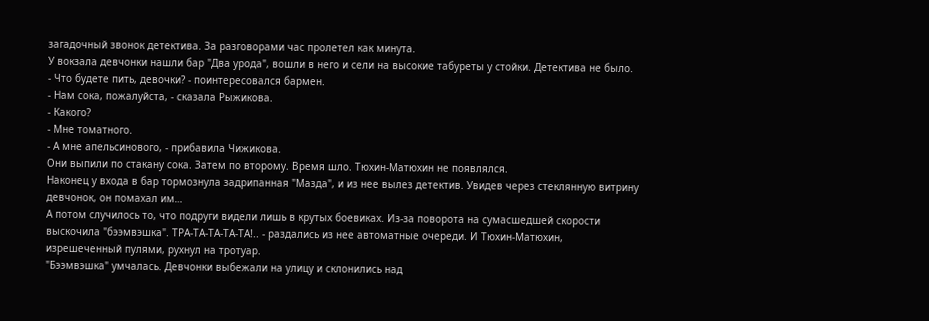загадочный звонок детектива. За разговорами час пролетел как минута.
У вокзала девчонки нашли бар "Два урода", вошли в него и сели на высокие табуреты у стойки. Детектива не было.
- Что будете пить, девочки? - поинтересовался бармен.
- Нам сока, пожалуйста, - сказала Рыжикова.
- Какого?
- Мне томатного.
- А мне апельсинового, - прибавила Чижикова.
Они выпили по стакану сока. Затем по второму. Время шло. Тюхин-Матюхин не появлялся.
Наконец у входа в бар тормознула задрипанная "Мазда", и из нее вылез детектив. Увидев через стеклянную витрину девчонок, он помахал им…
А потом случилось то, что подруги видели лишь в крутых боевиках. Из-за поворота на сумасшедшей скорости выскочила "бээмвэшка". ТРА-ТА-ТА-ТА-ТА!.. - раздались из нее автоматные очереди. И Тюхин-Матюхин, изрешеченный пулями, рухнул на тротуар.
"Бээмвэшка" умчалась. Девчонки выбежали на улицу и склонились над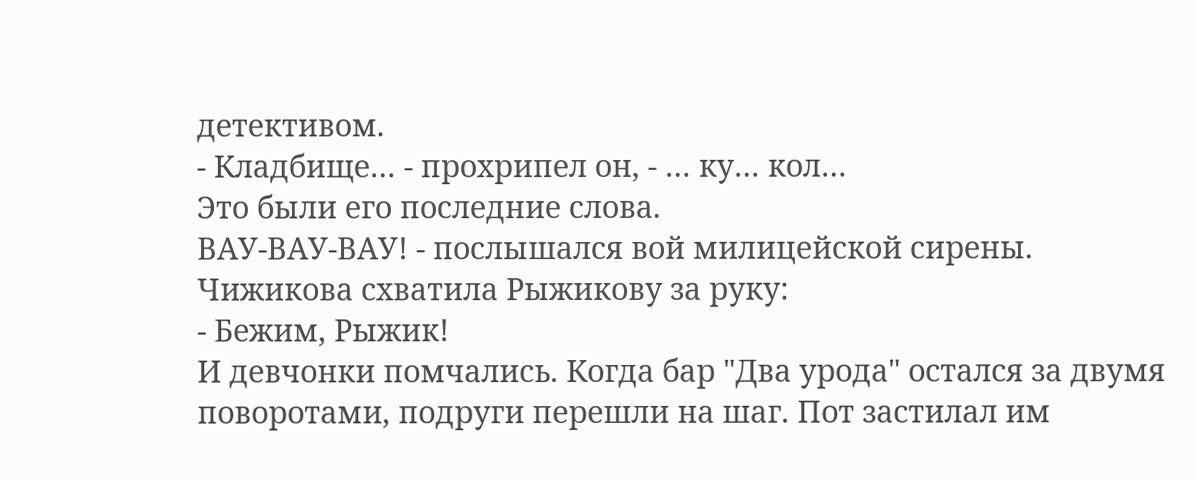детективом.
- Кладбище… - прохрипел он, - … ку… кол…
Это были его последние слова.
ВАУ-ВАУ-ВАУ! - послышался вой милицейской сирены.
Чижикова схватила Рыжикову за руку:
- Бежим, Рыжик!
И девчонки помчались. Когда бар "Два урода" остался за двумя поворотами, подруги перешли на шаг. Пот застилал им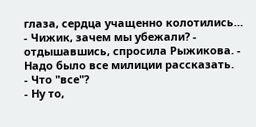глаза, сердца учащенно колотились…
- Чижик, зачем мы убежали? - отдышавшись, спросила Рыжикова. - Надо было все милиции рассказать.
- Что "все"?
- Ну то,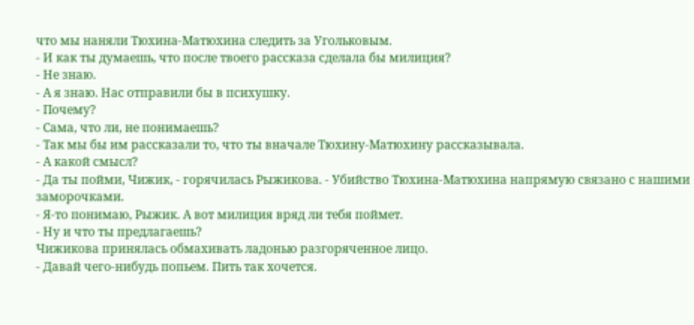что мы наняли Тюхина-Матюхина следить за Угольковым.
- И как ты думаешь, что после твоего рассказа сделала бы милиция?
- Не знаю.
- А я знаю. Нас отправили бы в психушку.
- Почему?
- Сама, что ли, не понимаешь?
- Так мы бы им рассказали то, что ты вначале Тюхину-Матюхину рассказывала.
- А какой смысл?
- Да ты пойми, Чижик, - горячилась Рыжикова. - Убийство Тюхина-Матюхина напрямую связано с нашими заморочками.
- Я-то понимаю, Рыжик. А вот милиция вряд ли тебя поймет.
- Ну и что ты предлагаешь?
Чижикова принялась обмахивать ладонью разгоряченное лицо.
- Давай чего-нибудь попьем. Пить так хочется.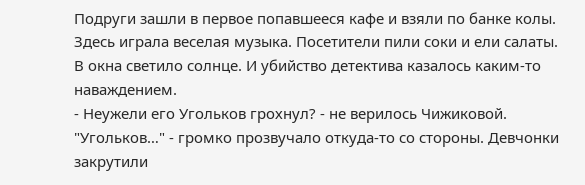Подруги зашли в первое попавшееся кафе и взяли по банке колы. Здесь играла веселая музыка. Посетители пили соки и ели салаты. В окна светило солнце. И убийство детектива казалось каким-то наваждением.
- Неужели его Угольков грохнул? - не верилось Чижиковой.
"Угольков…" - громко прозвучало откуда-то со стороны. Девчонки закрутили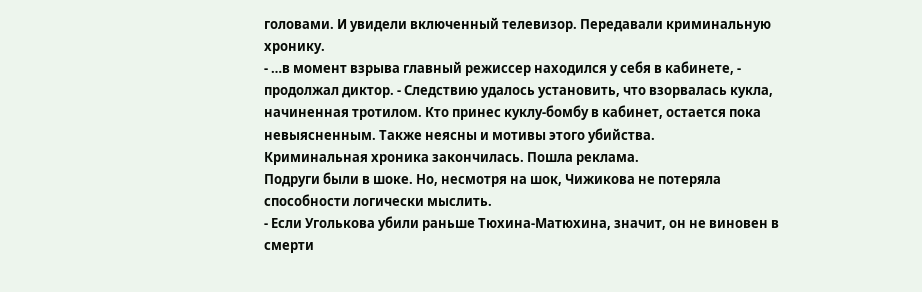головами. И увидели включенный телевизор. Передавали криминальную хронику.
- …в момент взрыва главный режиссер находился у себя в кабинете, - продолжал диктор. - Следствию удалось установить, что взорвалась кукла, начиненная тротилом. Кто принес куклу-бомбу в кабинет, остается пока невыясненным. Также неясны и мотивы этого убийства.
Криминальная хроника закончилась. Пошла реклама.
Подруги были в шоке. Но, несмотря на шок, Чижикова не потеряла способности логически мыслить.
- Если Уголькова убили раньше Тюхина-Матюхина, значит, он не виновен в смерти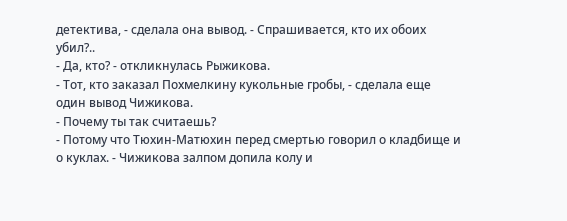детектива, - сделала она вывод. - Спрашивается, кто их обоих убил?..
- Да, кто? - откликнулась Рыжикова.
- Тот, кто заказал Похмелкину кукольные гробы, - сделала еще один вывод Чижикова.
- Почему ты так считаешь?
- Потому что Тюхин-Матюхин перед смертью говорил о кладбище и о куклах. - Чижикова залпом допила колу и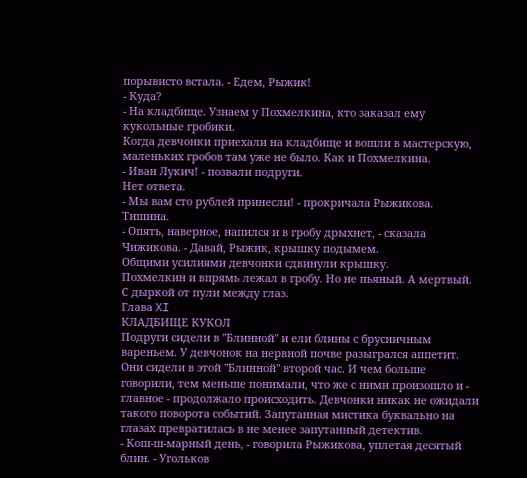порывисто встала. - Едем, Рыжик!
- Куда?
- На кладбище. Узнаем у Похмелкина, кто заказал ему кукольные гробики.
Когда девчонки приехали на кладбище и вошли в мастерскую, маленьких гробов там уже не было. Как и Похмелкина.
- Иван Лукич! - позвали подруги.
Нет ответа.
- Мы вам сто рублей принесли! - прокричала Рыжикова.
Тишина.
- Опять, наверное, напился и в гробу дрыхнет, - сказала Чижикова. - Давай, Рыжик, крышку подымем.
Общими усилиями девчонки сдвинули крышку.
Похмелкин и впрямь лежал в гробу. Но не пьяный. А мертвый. С дыркой от пули между глаз.
Глава XI
КЛАДБИЩЕ КУКОЛ
Подруги сидели в "Блинной" и ели блины с брусничным вареньем. У девчонок на нервной почве разыгрался аппетит. Они сидели в этой "Блинной" второй час. И чем больше говорили, тем меньше понимали, что же с ними произошло и - главное - продолжало происходить. Девчонки никак не ожидали такого поворота событий. Запутанная мистика буквально на глазах превратилась в не менее запутанный детектив.
- Кош-ш-марный день, - говорила Рыжикова, уплетая десятый блин. - Угольков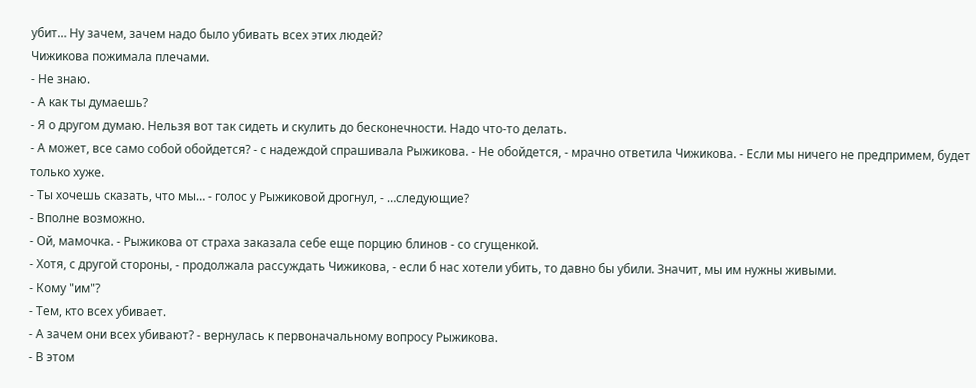убит… Ну зачем, зачем надо было убивать всех этих людей?
Чижикова пожимала плечами.
- Не знаю.
- А как ты думаешь?
- Я о другом думаю. Нельзя вот так сидеть и скулить до бесконечности. Надо что-то делать.
- А может, все само собой обойдется? - с надеждой спрашивала Рыжикова. - Не обойдется, - мрачно ответила Чижикова. - Если мы ничего не предпримем, будет только хуже.
- Ты хочешь сказать, что мы… - голос у Рыжиковой дрогнул, - …следующие?
- Вполне возможно.
- Ой, мамочка. - Рыжикова от страха заказала себе еще порцию блинов - со сгущенкой.
- Хотя, с другой стороны, - продолжала рассуждать Чижикова, - если б нас хотели убить, то давно бы убили. Значит, мы им нужны живыми.
- Кому "им"?
- Тем, кто всех убивает.
- А зачем они всех убивают? - вернулась к первоначальному вопросу Рыжикова.
- В этом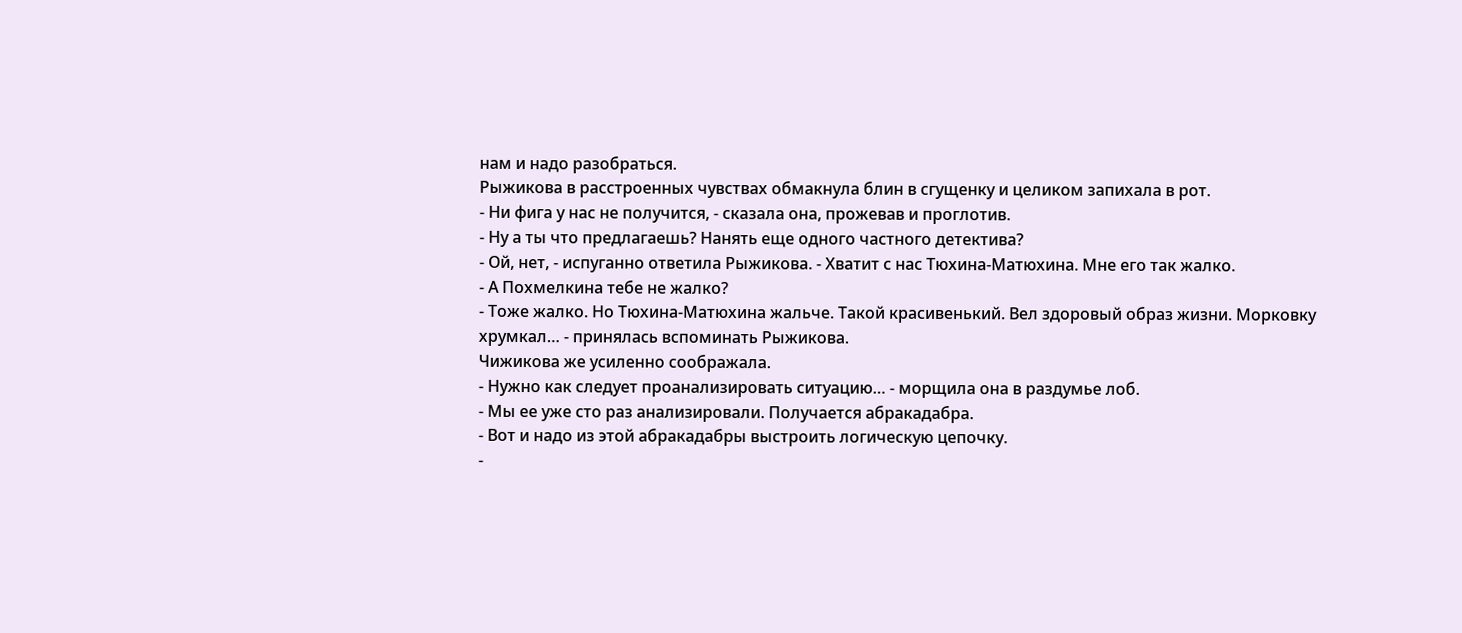нам и надо разобраться.
Рыжикова в расстроенных чувствах обмакнула блин в сгущенку и целиком запихала в рот.
- Ни фига у нас не получится, - сказала она, прожевав и проглотив.
- Ну а ты что предлагаешь? Нанять еще одного частного детектива?
- Ой, нет, - испуганно ответила Рыжикова. - Хватит с нас Тюхина-Матюхина. Мне его так жалко.
- А Похмелкина тебе не жалко?
- Тоже жалко. Но Тюхина-Матюхина жальче. Такой красивенький. Вел здоровый образ жизни. Морковку хрумкал… - принялась вспоминать Рыжикова.
Чижикова же усиленно соображала.
- Нужно как следует проанализировать ситуацию… - морщила она в раздумье лоб.
- Мы ее уже сто раз анализировали. Получается абракадабра.
- Вот и надо из этой абракадабры выстроить логическую цепочку.
-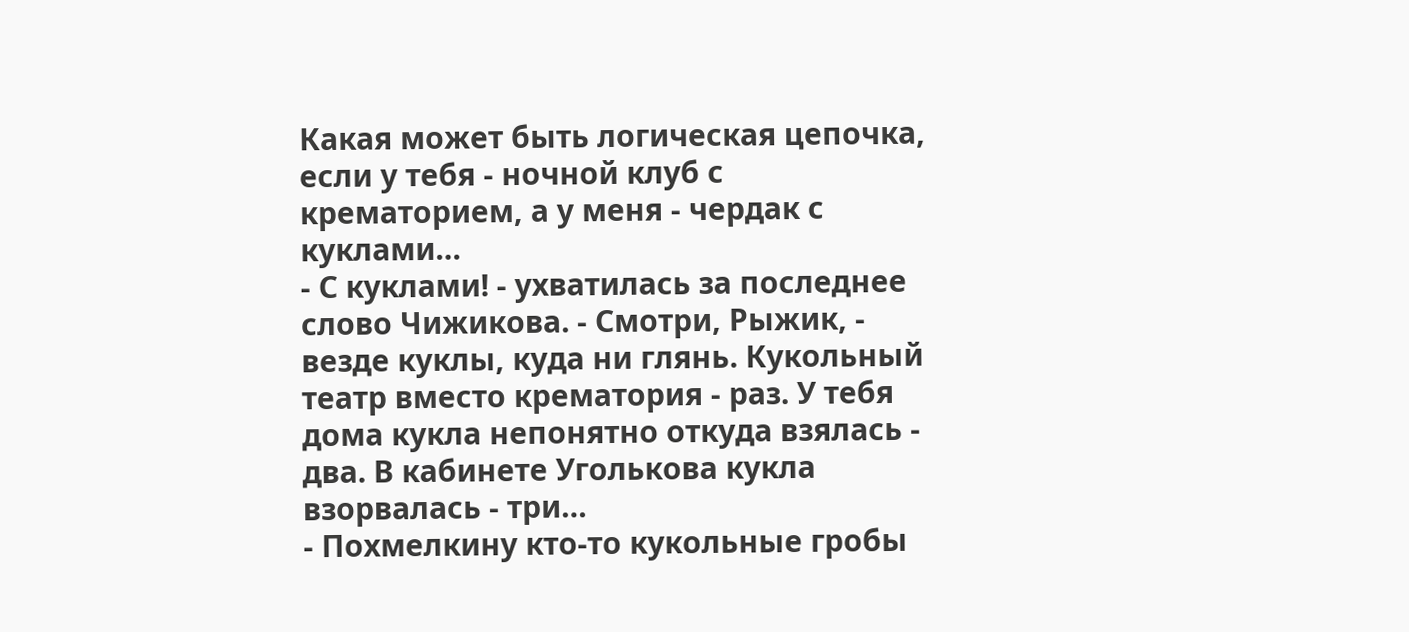Какая может быть логическая цепочка, если у тебя - ночной клуб с крематорием, а у меня - чердак с куклами…
- С куклами! - ухватилась за последнее слово Чижикова. - Смотри, Рыжик, - везде куклы, куда ни глянь. Кукольный театр вместо крематория - раз. У тебя дома кукла непонятно откуда взялась - два. В кабинете Уголькова кукла взорвалась - три…
- Похмелкину кто-то кукольные гробы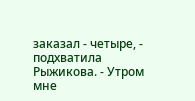заказал - четыре, - подхватила Рыжикова. - Утром мне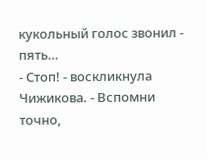кукольный голос звонил - пять…
- Стоп! - воскликнула Чижикова. - Вспомни точно,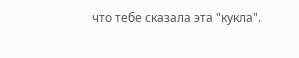что тебе сказала эта "кукла".